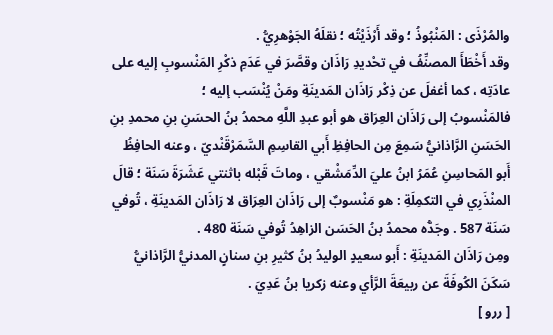والمُرْذَى : المَنْبُوذُ ؛ وقد أَرْذَيْتُه ؛ نقلَهُ الجَوْهرِيُّ .
وقد أَخْطَأَ المصنِّفُ في تحْديدِ رَاذَان وقصَّرَ في عَدَمِ ذكْرِ المَنْسوبِ إليه على عادَتِه ، كما أغفلَ عن ذِكْر رَاذَان المَدينَةِ ومَنْ يُنْسَب إليه ؛
فالمَنْسوبُ إلى رَاذَان العِرَاق هو أبو عبدِ اللَّهِ محمدُ بنُ الحسَنِ بنِ محمدِ بنِ الحَسَنِ الرَّاذانيُّ سَمِعَ مِن الحافِظِ أَبي القاسِمِ السَّمَرْقَنْديّ ، وعنه الحافِظُ أَبو المَحاسِنِ عُمَرُ ابنُ عليَ الدِّمَشْقي ، وماتَ قَبْله باثنتي عَشَرَةَ سَنَة ؛ قالَ المنْذَرِي في التكمِلَةِ : هو مَنْسوبٌ إلى رَاذَان العِرَاق لا رَاذَان المَدينَةِ ، تُوفي سَنَة 587 . وجَدُّه محمدُ بنُ الحَسَن الزاهِدُ تُوفي سَنَة 480 .
ومِن رَاذَان المَدينَةِ : أَبو سعيدٍ الوليدُ بنُ كثيرِ بنِ سنانٍ المدنيُّ الرَّاذانيُّ سَكَنَ الكُوفَةَ عن ربيعَةَ الرَّأي وعنه زكريا بنُ عَدِيَ .
[ ررو ]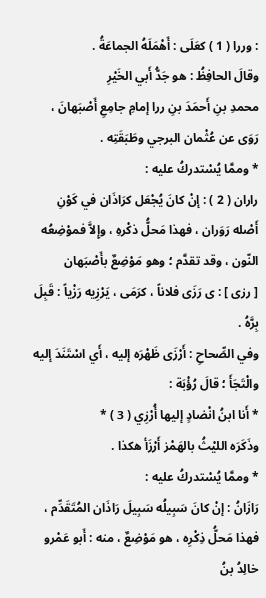: وررا ( 1 ) كعَلَى : أَهْمَلَهُ الجماعَةُ .
وقالَ الحافِظُ : هو جَدُّ أَبي الخَيْرِ
محمدِ بنِ أَحمَدَ بنِ ررا إمامِ جامِعِ أَصْبَهانَ ، رَوَى عن عُثْمان البرجي وطَبَقَتِه .
* وممَّا يُسْتدركُ عليه :
راران ( 2 ) : إنْ كانَ يُجْعَل كرَاذَان في كَوْنِ أَصْله رَوَران ، فهذا مَحلُّ ذكْرهِ ، وإِلاَّ فموْضِعُه النّون ، وقد تقدَّم ؛ وهو مَوْضِعٌ بأَصْبَهان
[ رزى ] : ى رَزَى فلاناً ، كرَمَى ، يَرْزِيه رَزْياً : قَبِلَ بِرَّهُ .
وفي الصِّحاحِ : أَرْزَى ظَهْرَه إليه ، أَي اسْتَنَدَ إليه والْتَجَأَ ؛ قالَ رُؤْبَة :
* أَنا ابنُ انْضادٍ إليها أُرْزِي ( 3 ) *
وذَكَرَه الليْثُ بالهَمْز أَرْزَأ هكذا .
* وممَّا يُسْتدركُ عليه :
رَازَانُ : إنْ كانَ سَبِيلُه سَبِيلَ رَاذَان المُتَقَدِّم ، فهذا مَحلُّ ذِكْرِه ، هو مَوْضِعٌ ، منه : أَبو عَمْرو خالِدُ بنُ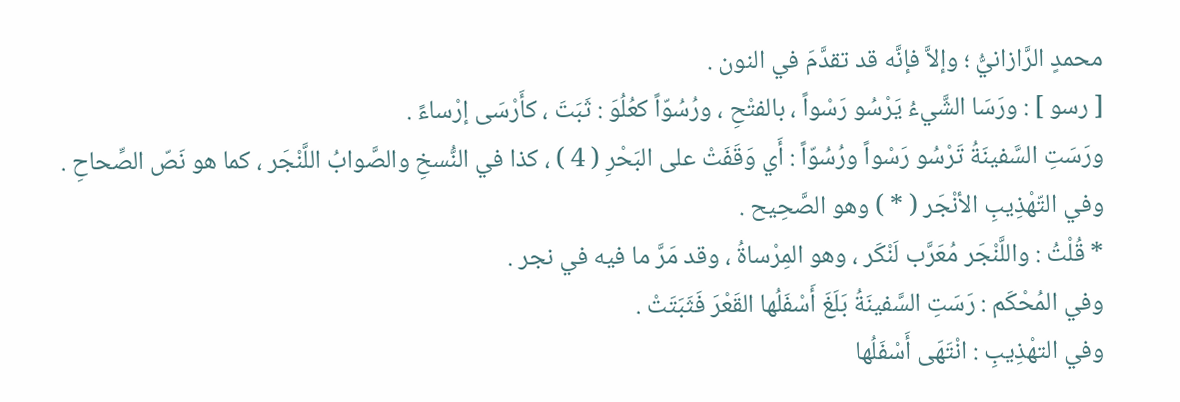محمدٍ الرَّازانيُّ ؛ وإلاَّ فإنَّه قد تقدَّمَ في النون .
[ رسو ] : ورَسَا الشَّيءُ يَرْسُو رَسْواً ، بالفتْحِ ، ورُسُوّاً كعُلُوَ : ثَبَتَ ، كأَرْسَى إرْساءً .
ورَسَتِ السَّفينَةُ تَرْسُو رَسْواً ورُسُوّاً : أَي وَقَفَتْ على البَحْرِ ( 4 ) ، كذا في النُّسخِ والصَّوابُ اللَّنْجَر ، كما هو نَصّ الصِّحاحِ .
وفي التّهْذِيبِ الأنْجَر ( * ) وهو الصَّحِيح .
* قُلْتُ : واللَّنْجَر مُعَرَّب لَنْكَر ، وهو المِرْساةُ ، وقد مَرَّ ما فيه في نجر .
وفي المُحْكَم : رَسَتِ السَّفينَةُ بَلَغَ أَسْفَلُها القَعْرَ فَثَبَتَتْ .
وفي التهْذِيبِ : انْتَهَى أَسْفَلُها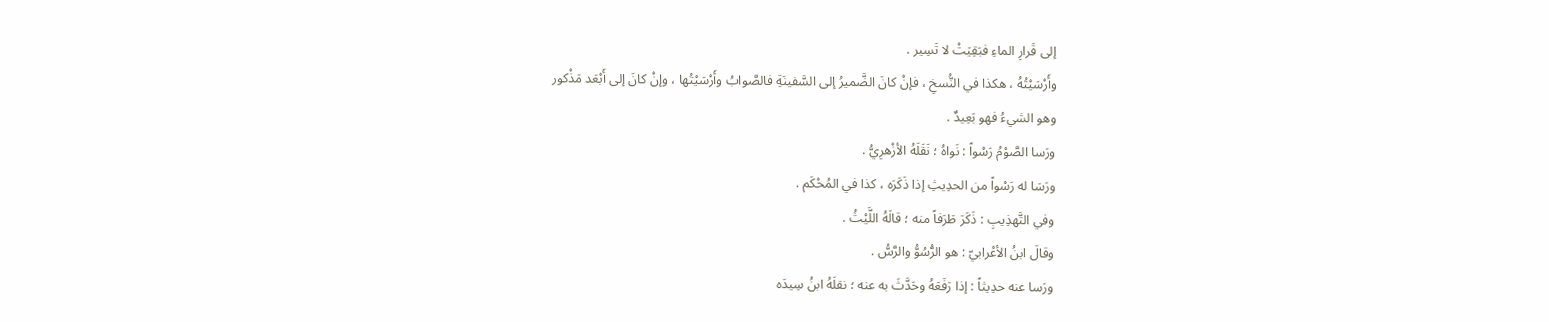إلى قَرارِ الماءِ فبَقِيَتْ لا تَسِير .
وأَرْسَيْتُهُ ، هكذا في النُّسخِ ، فإنْ كانَ الضَّميرُ إلى السَّفينَةِ فالصَّوابُ وأَرْسَيْتُها ، وإنْ كانَ إلى أَبْعَد مَذْكور
وهو الشيءُ فهو بَعِيدٌ .
ورَسا الصَّوْمُ رَسْواً : نَواهُ ؛ نَقَلَهُ الأزْهرِيُّ .
ورَسَا له رَسْواً من الحدِيثِ إذا ذَكَرَه ، كذا في المُحْكَم .
وفي التَّهذِيبِ : ذَكَرَ طَرَفاً منه ؛ قالَهُ اللَّيْثُ .
وقالَ ابنُ الأعْرابيّ : هو الرُّسُوُّ والرَّسُّ .
ورَسا عنه حدِيثاً : إذا رَفَعَهُ وحَدَّثَ به عنه ؛ نقلَهُ ابنُ سِيدَه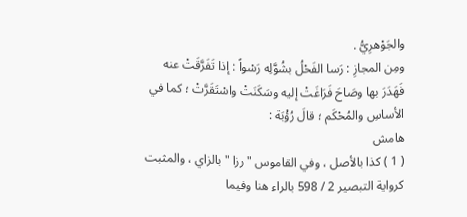والجَوْهرِيُّ .
ومِن المجازِ : رَسا الفَحْلُ بشُوَّلِه رَسْواً : إذا تَفَرَّقَتْ عنه فَهَدَرَ بها وصَاحَ فَرَاغَتْ إليه وسَكَنَتْ واسْتَقَرَّتْ ؛ كما في الأساسِ والمُحْكَم ؛ قالَ رُؤْبَة :
هامش
( 1 ) كذا بالأصل ، وفي القاموس " رزا " بالزاي ، والمثبت كرواية التبصير 2 / 598 بالراء هنا وفيما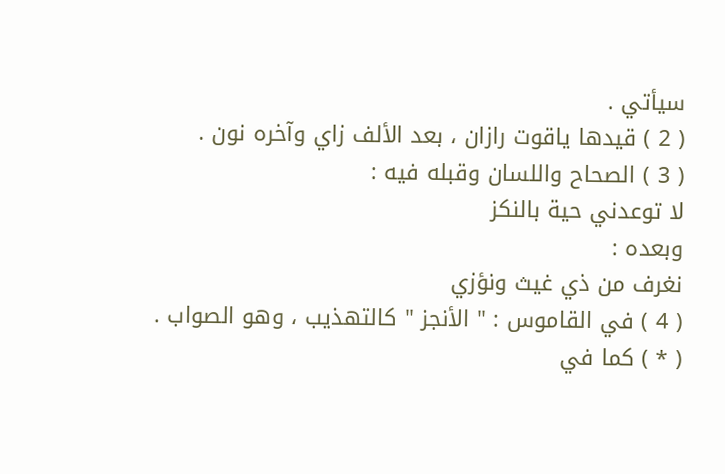سيأتي .
( 2 ) قيدها ياقوت رازان ، بعد الألف زاي وآخره نون .
( 3 ) الصحاح واللسان وقبله فيه :
لا توعدني حية بالنكز
وبعده :
نغرف من ذي غيث ونؤزي
( 4 ) في القاموس : " الأنجز " كالتهذيب ، وهو الصواب .
( * ) كما في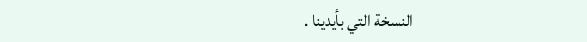النسخة التي بأيدينا .